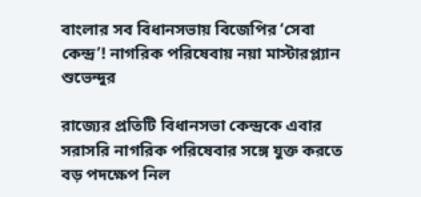বাংলার সব বিধানসভায় বিজেপির ‘সেবা কেন্দ্র’! নাগরিক পরিষেবায় নয়া মাস্টারপ্ল্যান শুভেন্দুর

রাজ্যের প্রতিটি বিধানসভা কেন্দ্রকে এবার সরাসরি নাগরিক পরিষেবার সঙ্গে যুক্ত করতে বড় পদক্ষেপ নিল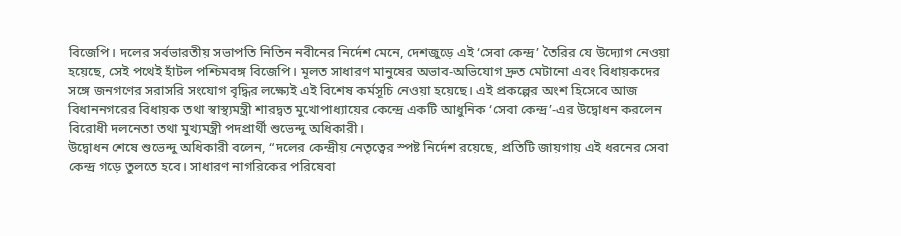বিজেপি। দলের সর্বভারতীয় সভাপতি নিতিন নবীনের নির্দেশ মেনে, দেশজুড়ে এই ‘সেবা কেন্দ্র’ তৈরির যে উদ্যোগ নেওয়া হয়েছে, সেই পথেই হাঁটল পশ্চিমবঙ্গ বিজেপি। মূলত সাধারণ মানুষের অভাব-অভিযোগ দ্রুত মেটানো এবং বিধায়কদের সঙ্গে জনগণের সরাসরি সংযোগ বৃদ্ধির লক্ষ্যেই এই বিশেষ কর্মসূচি নেওয়া হয়েছে। এই প্রকল্পের অংশ হিসেবে আজ বিধাননগরের বিধায়ক তথা স্বাস্থ্যমন্ত্রী শারদ্বত মুখোপাধ্যায়ের কেন্দ্রে একটি আধুনিক ‘সেবা কেন্দ্র’-এর উদ্বোধন করলেন বিরোধী দলনেতা তথা মুখ্যমন্ত্রী পদপ্রার্থী শুভেন্দু অধিকারী।
উদ্বোধন শেষে শুভেন্দু অধিকারী বলেন, “দলের কেন্দ্রীয় নেতৃত্বের স্পষ্ট নির্দেশ রয়েছে, প্রতিটি জায়গায় এই ধরনের সেবা কেন্দ্র গড়ে তুলতে হবে। সাধারণ নাগরিকের পরিষেবা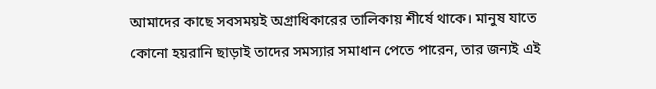আমাদের কাছে সবসময়ই অগ্রাধিকারের তালিকায় শীর্ষে থাকে। মানুষ যাতে কোনো হয়রানি ছাড়াই তাদের সমস্যার সমাধান পেতে পারেন, তার জন্যই এই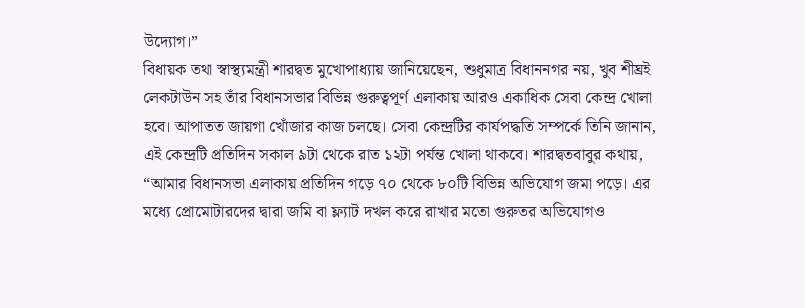উদ্যোগ।”
বিধায়ক তথা স্বাস্থ্যমন্ত্রী শারদ্বত মুখোপাধ্যায় জানিয়েছেন, শুধুমাত্র বিধাননগর নয়, খুব শীঘ্রই লেকটাউন সহ তাঁর বিধানসভার বিভিন্ন গুরুত্বপূর্ণ এলাকায় আরও একাধিক সেবা কেন্দ্র খোলা হবে। আপাতত জায়গা খোঁজার কাজ চলছে। সেবা কেন্দ্রটির কার্যপদ্ধতি সম্পর্কে তিনি জানান, এই কেন্দ্রটি প্রতিদিন সকাল ৯টা থেকে রাত ১২টা পর্যন্ত খোলা থাকবে। শারদ্বতবাবুর কথায়, “আমার বিধানসভা এলাকায় প্রতিদিন গড়ে ৭০ থেকে ৮০টি বিভিন্ন অভিযোগ জমা পড়ে। এর মধ্যে প্রোমোটারদের দ্বারা জমি বা ফ্ল্যাট দখল করে রাখার মতো গুরুতর অভিযোগও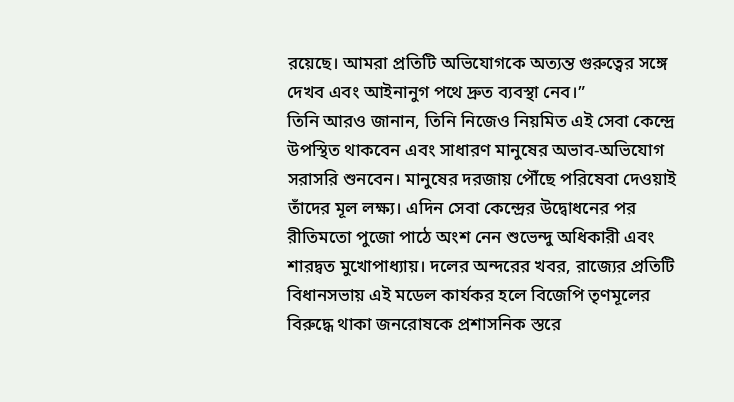রয়েছে। আমরা প্রতিটি অভিযোগকে অত্যন্ত গুরুত্বের সঙ্গে দেখব এবং আইনানুগ পথে দ্রুত ব্যবস্থা নেব।”
তিনি আরও জানান, তিনি নিজেও নিয়মিত এই সেবা কেন্দ্রে উপস্থিত থাকবেন এবং সাধারণ মানুষের অভাব-অভিযোগ সরাসরি শুনবেন। মানুষের দরজায় পৌঁছে পরিষেবা দেওয়াই তাঁদের মূল লক্ষ্য। এদিন সেবা কেন্দ্রের উদ্বোধনের পর রীতিমতো পুজো পাঠে অংশ নেন শুভেন্দু অধিকারী এবং শারদ্বত মুখোপাধ্যায়। দলের অন্দরের খবর, রাজ্যের প্রতিটি বিধানসভায় এই মডেল কার্যকর হলে বিজেপি তৃণমূলের বিরুদ্ধে থাকা জনরোষকে প্রশাসনিক স্তরে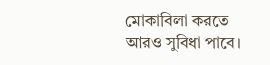মোকাবিলা করতে আরও সুবিধা পাবে।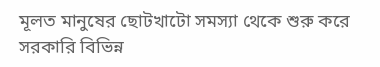মূলত মানুষের ছোটখাটো সমস্যা থেকে শুরু করে সরকারি বিভিন্ন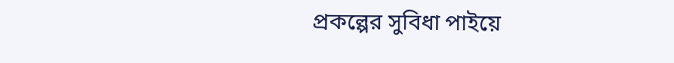প্রকল্পের সুবিধা পাইয়ে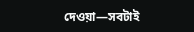দেওয়া—সবটাই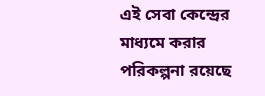এই সেবা কেন্দ্রের মাধ্যমে করার পরিকল্পনা রয়েছে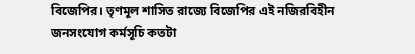বিজেপির। তৃণমূল শাসিত রাজ্যে বিজেপির এই নজিরবিহীন জনসংযোগ কর্মসূচি কতটা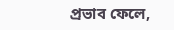প্রভাব ফেলে,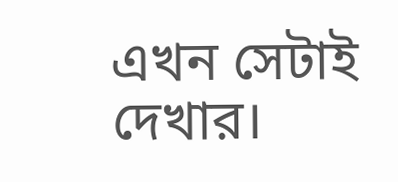এখন সেটাই দেখার।